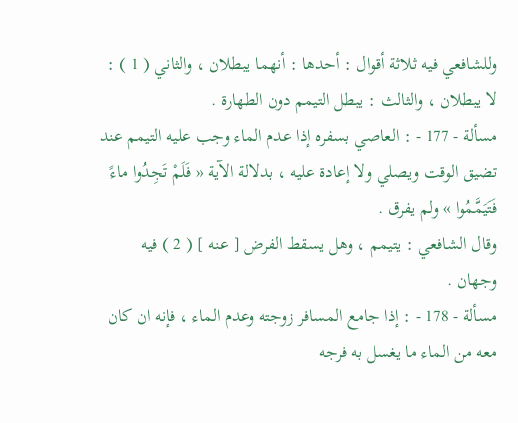وللشافعي فيه ثلاثة أقوال : أحدها : أنهما يبطلان ، والثاني ( 1 ) : لا يبطلان ، والثالث : يبطل التيمم دون الطهارة .
مسألة - 177 - : العاصي بسفره إذا عدم الماء وجب عليه التيمم عند تضيق الوقت ويصلي ولا إعادة عليه ، بدلالة الآية « فَلَمْ تَجِدُوا ماءً فَتَيَمَّمُوا » ولم يفرق .
وقال الشافعي : يتيمم ، وهل يسقط الفرض [ عنه ] ( 2 ) فيه وجهان .
مسألة - 178 - : إذا جامع المسافر زوجته وعدم الماء ، فإنه ان كان معه من الماء ما يغسل به فرجه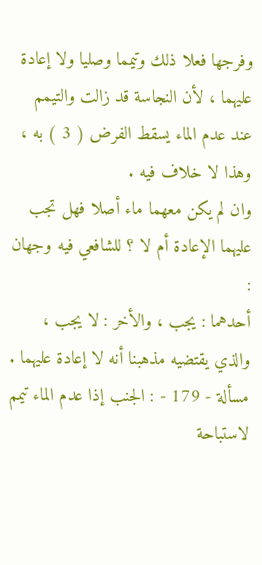وفرجها فعلا ذلك وتيمما وصليا ولا إعادة عليهما ، لأن النجاسة قد زالت والتيمم عند عدم الماء يسقط الفرض ( 3 ) به ، وهذا لا خلاف فيه .
وان لم يكن معهما ماء أصلا فهل تجب عليهما الإعادة أم لا ؟ للشافعي فيه وجهان :
أحدهما : يجب ، والأخر : لا يجب ، والذي يقتضيه مذهبنا أنه لا إعادة عليهما .
مسألة - 179 - : الجنب إذا عدم الماء تيمم لاستباحة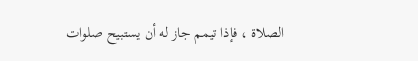الصلاة ، فإذا تيمم جاز له أن يستبيح صلوات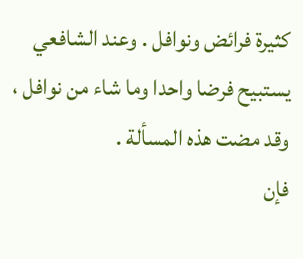كثيرة فرائض ونوافل . وعند الشافعي يستبيح فرضا واحدا وما شاء من نوافل ، وقد مضت هذه المسألة .
فإن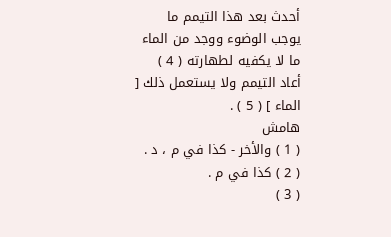أحدث بعد هذا التيمم ما يوجب الوضوء ووجد من الماء ما لا يكفيه لطهارته ( 4 ) أعاد التيمم ولا يستعمل ذلك [ الماء ] ( 5 ) .
هامش
( 1 ) والأخر - كذا في م ، د .
( 2 ) كذا في م .
( 3 )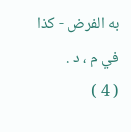به الفرض - كذا في م ، د .
( 4 )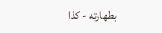بطهارته - كذا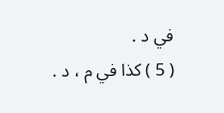في د .
( 5 ) كذا في م ، د .